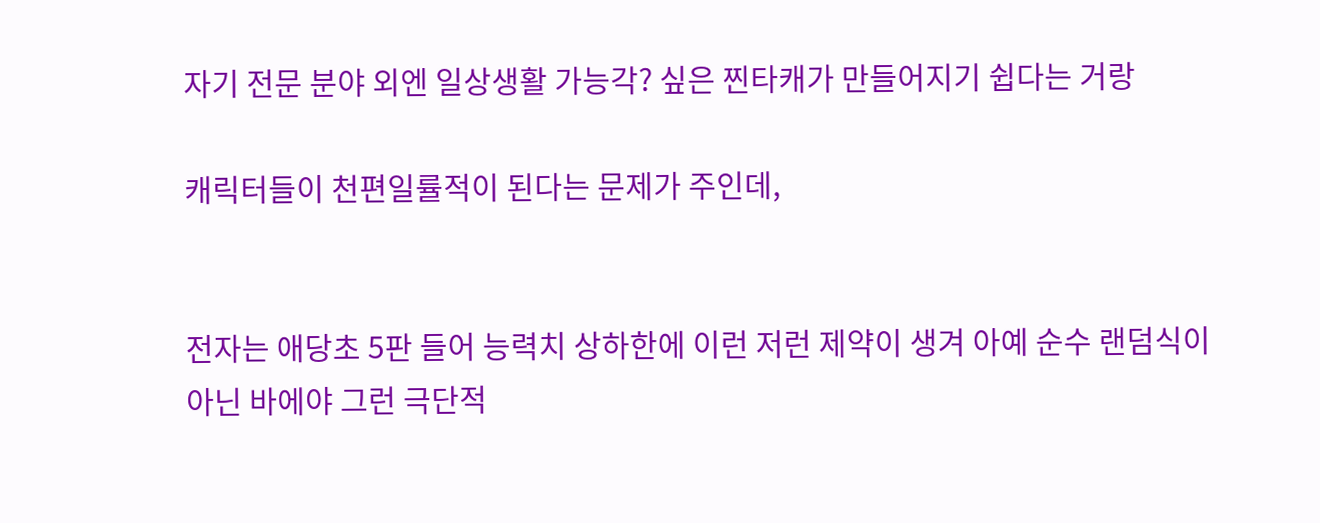자기 전문 분야 외엔 일상생활 가능각? 싶은 찐타캐가 만들어지기 쉽다는 거랑

캐릭터들이 천편일률적이 된다는 문제가 주인데,


전자는 애당초 5판 들어 능력치 상하한에 이런 저런 제약이 생겨 아예 순수 랜덤식이 아닌 바에야 그런 극단적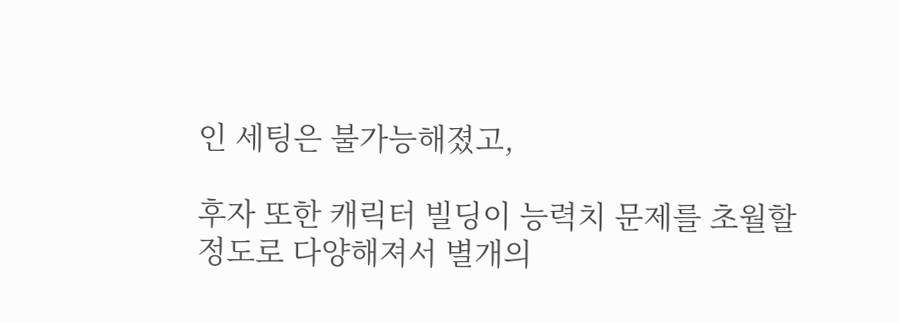인 세팅은 불가능해졌고,

후자 또한 캐릭터 빌딩이 능력치 문제를 초월할 정도로 다양해져서 별개의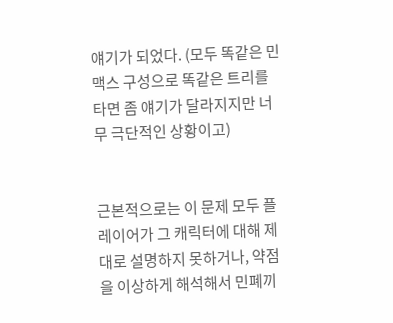얘기가 되었다. (모두 똑같은 민맥스 구성으로 똑같은 트리를 타면 좀 얘기가 달라지지만 너무 극단적인 상황이고)


근본적으로는 이 문제 모두 플레이어가 그 캐릭터에 대해 제대로 설명하지 못하거나, 약점을 이상하게 해석해서 민폐끼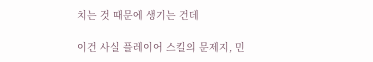치는 것 때문에 생기는 건데

이건 사실 플레이어 스킬의 문제지, 민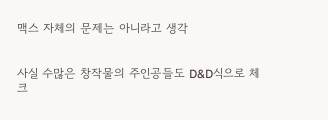맥스 자체의 문제는 아니라고 생각


사실 수많은 창작물의 주인공들도 D&D식으로 체크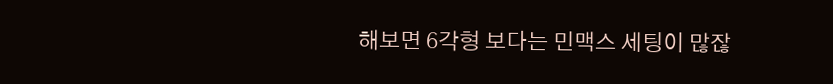해보면 6각형 보다는 민맥스 세팅이 많잖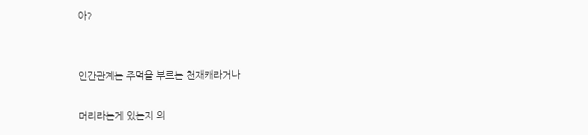아?


인간관계는 주먹을 부르는 천재캐라거나

머리라는게 있는지 의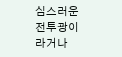심스러운 전투광이라거나